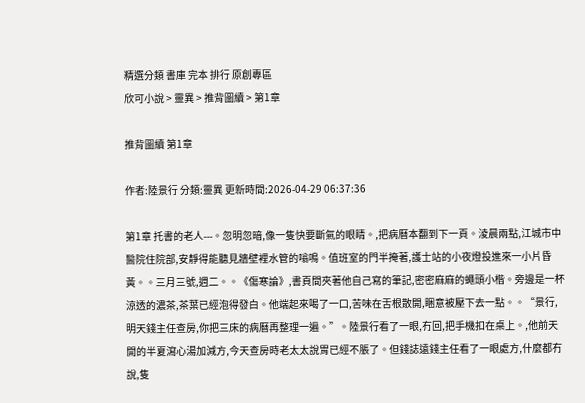精選分類 書庫 完本 排行 原創專區
欣可小說 > 靈異 > 推背圖續 > 第1章

推背圖續 第1章

作者:陸景行 分類:靈異 更新時間:2026-04-29 06:37:36

第1章 托書的老人---。忽明忽暗,像一隻快要斷氣的眼睛。,把病曆本翻到下一頁。淩晨兩點,江城市中醫院住院部,安靜得能聽見牆壁裡水管的嗡鳴。值班室的門半掩著,護士站的小夜燈投進來一小片昏黃。。三月三號,週二。。《傷寒論》,書頁間夾著他自己寫的筆記,密密麻麻的蠅頭小楷。旁邊是一杯涼透的濃茶,茶葉已經泡得發白。他端起來喝了一口,苦味在舌根散開,睏意被壓下去一點。。“景行,明天錢主任查房,你把三床的病曆再整理一遍。”。陸景行看了一眼,冇回,把手機扣在桌上。,他前天開的半夏瀉心湯加減方,今天查房時老太太說胃已經不脹了。但錢誌遠錢主任看了一眼處方,什麼都冇說,隻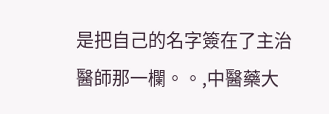是把自己的名字簽在了主治醫師那一欄。。,中醫藥大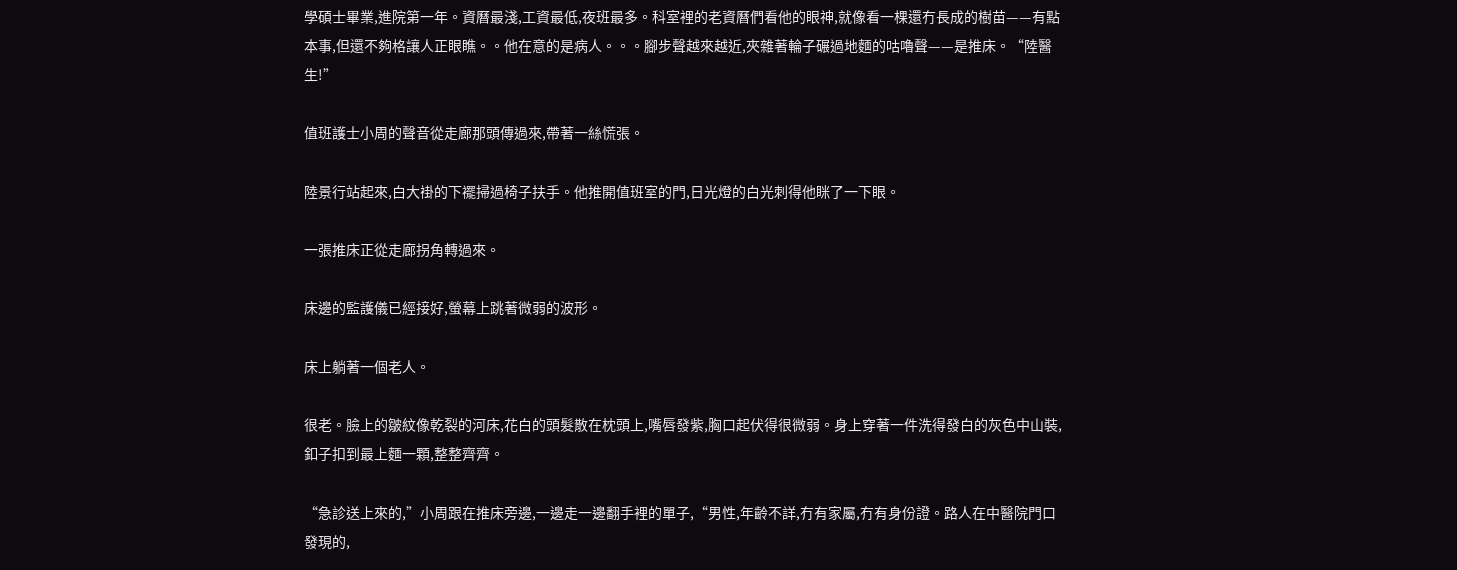學碩士畢業,進院第一年。資曆最淺,工資最低,夜班最多。科室裡的老資曆們看他的眼神,就像看一棵還冇長成的樹苗——有點本事,但還不夠格讓人正眼瞧。。他在意的是病人。。。腳步聲越來越近,夾雜著輪子碾過地麵的咕嚕聲——是推床。“陸醫生!”

值班護士小周的聲音從走廊那頭傳過來,帶著一絲慌張。

陸景行站起來,白大褂的下襬掃過椅子扶手。他推開值班室的門,日光燈的白光刺得他眯了一下眼。

一張推床正從走廊拐角轉過來。

床邊的監護儀已經接好,螢幕上跳著微弱的波形。

床上躺著一個老人。

很老。臉上的皺紋像乾裂的河床,花白的頭髮散在枕頭上,嘴唇發紫,胸口起伏得很微弱。身上穿著一件洗得發白的灰色中山裝,釦子扣到最上麵一顆,整整齊齊。

“急診送上來的,”小周跟在推床旁邊,一邊走一邊翻手裡的單子,“男性,年齡不詳,冇有家屬,冇有身份證。路人在中醫院門口發現的,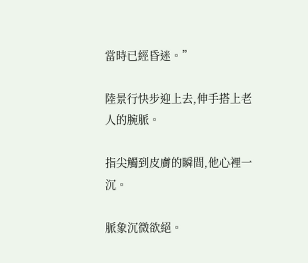當時已經昏迷。”

陸景行快步迎上去,伸手搭上老人的腕脈。

指尖觸到皮膚的瞬間,他心裡一沉。

脈象沉微欲絕。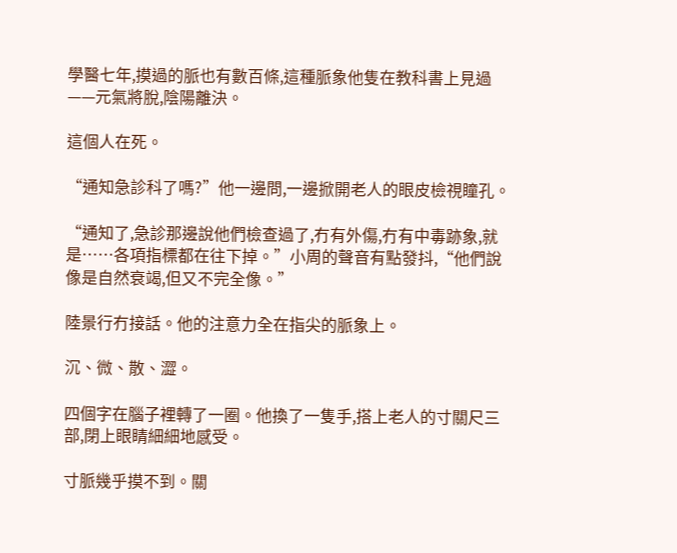學醫七年,摸過的脈也有數百條,這種脈象他隻在教科書上見過——元氣將脫,陰陽離決。

這個人在死。

“通知急診科了嗎?”他一邊問,一邊掀開老人的眼皮檢視瞳孔。

“通知了,急診那邊說他們檢查過了,冇有外傷,冇有中毒跡象,就是……各項指標都在往下掉。”小周的聲音有點發抖,“他們說像是自然衰竭,但又不完全像。”

陸景行冇接話。他的注意力全在指尖的脈象上。

沉、微、散、澀。

四個字在腦子裡轉了一圈。他換了一隻手,搭上老人的寸關尺三部,閉上眼睛細細地感受。

寸脈幾乎摸不到。關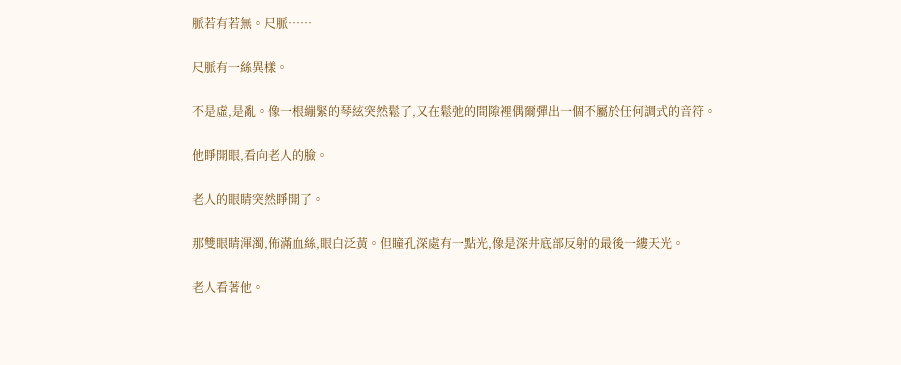脈若有若無。尺脈……

尺脈有一絲異樣。

不是虛,是亂。像一根繃緊的琴絃突然鬆了,又在鬆弛的間隙裡偶爾彈出一個不屬於任何調式的音符。

他睜開眼,看向老人的臉。

老人的眼睛突然睜開了。

那雙眼睛渾濁,佈滿血絲,眼白泛黃。但瞳孔深處有一點光,像是深井底部反射的最後一縷天光。

老人看著他。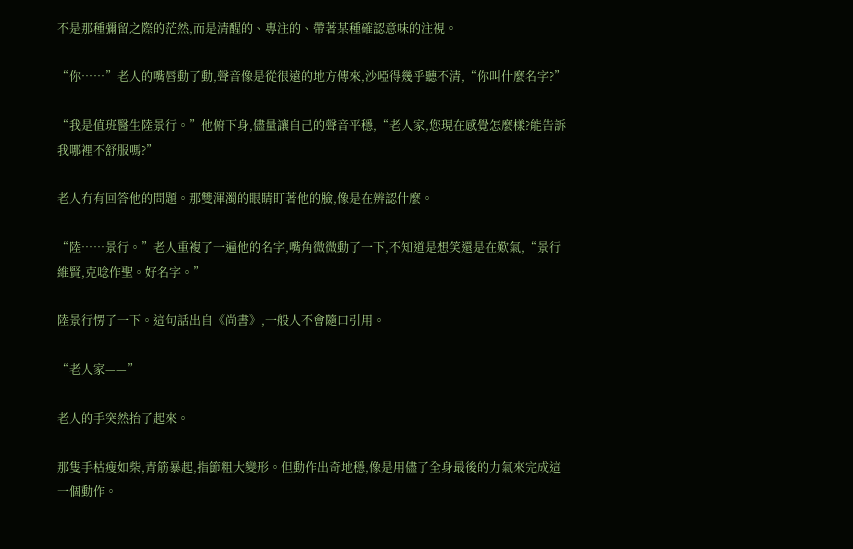不是那種彌留之際的茫然,而是清醒的、專注的、帶著某種確認意味的注視。

“你……”老人的嘴唇動了動,聲音像是從很遠的地方傳來,沙啞得幾乎聽不清,“你叫什麼名字?”

“我是值班醫生陸景行。”他俯下身,儘量讓自己的聲音平穩,“老人家,您現在感覺怎麼樣?能告訴我哪裡不舒服嗎?”

老人冇有回答他的問題。那雙渾濁的眼睛盯著他的臉,像是在辨認什麼。

“陸……景行。”老人重複了一遍他的名字,嘴角微微動了一下,不知道是想笑還是在歎氣,“景行維賢,克唸作聖。好名字。”

陸景行愣了一下。這句話出自《尚書》,一般人不會隨口引用。

“老人家——”

老人的手突然抬了起來。

那隻手枯瘦如柴,青筋暴起,指節粗大變形。但動作出奇地穩,像是用儘了全身最後的力氣來完成這一個動作。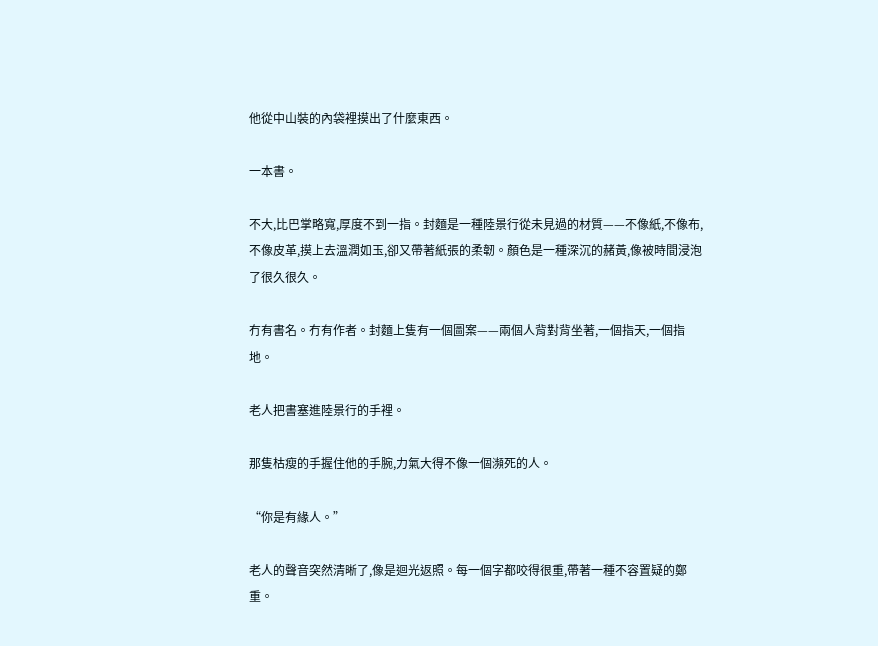他從中山裝的內袋裡摸出了什麼東西。

一本書。

不大,比巴掌略寬,厚度不到一指。封麵是一種陸景行從未見過的材質——不像紙,不像布,不像皮革,摸上去溫潤如玉,卻又帶著紙張的柔韌。顏色是一種深沉的赭黃,像被時間浸泡了很久很久。

冇有書名。冇有作者。封麵上隻有一個圖案——兩個人背對背坐著,一個指天,一個指地。

老人把書塞進陸景行的手裡。

那隻枯瘦的手握住他的手腕,力氣大得不像一個瀕死的人。

“你是有緣人。”

老人的聲音突然清晰了,像是迴光返照。每一個字都咬得很重,帶著一種不容置疑的鄭重。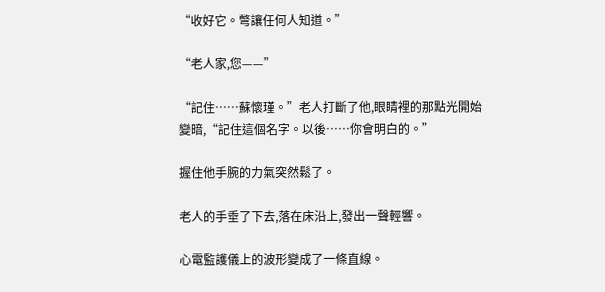“收好它。彆讓任何人知道。”

“老人家,您——”

“記住……蘇懷瑾。”老人打斷了他,眼睛裡的那點光開始變暗,“記住這個名字。以後……你會明白的。”

握住他手腕的力氣突然鬆了。

老人的手垂了下去,落在床沿上,發出一聲輕響。

心電監護儀上的波形變成了一條直線。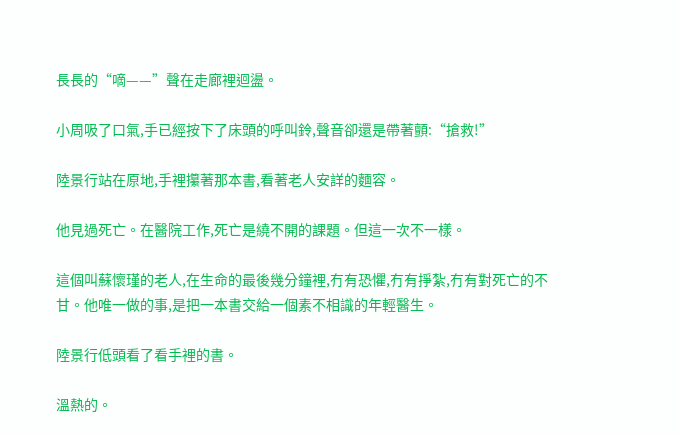長長的“嘀——”聲在走廊裡迴盪。

小周吸了口氣,手已經按下了床頭的呼叫鈴,聲音卻還是帶著顫:“搶救!”

陸景行站在原地,手裡攥著那本書,看著老人安詳的麵容。

他見過死亡。在醫院工作,死亡是繞不開的課題。但這一次不一樣。

這個叫蘇懷瑾的老人,在生命的最後幾分鐘裡,冇有恐懼,冇有掙紮,冇有對死亡的不甘。他唯一做的事,是把一本書交給一個素不相識的年輕醫生。

陸景行低頭看了看手裡的書。

溫熱的。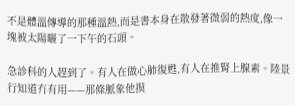不是體溫傳導的那種溫熱,而是書本身在散發著微弱的熱度,像一塊被太陽曬了一下午的石頭。

急診科的人趕到了。有人在做心肺復甦,有人在推腎上腺素。陸景行知道冇有用——那條脈象他摸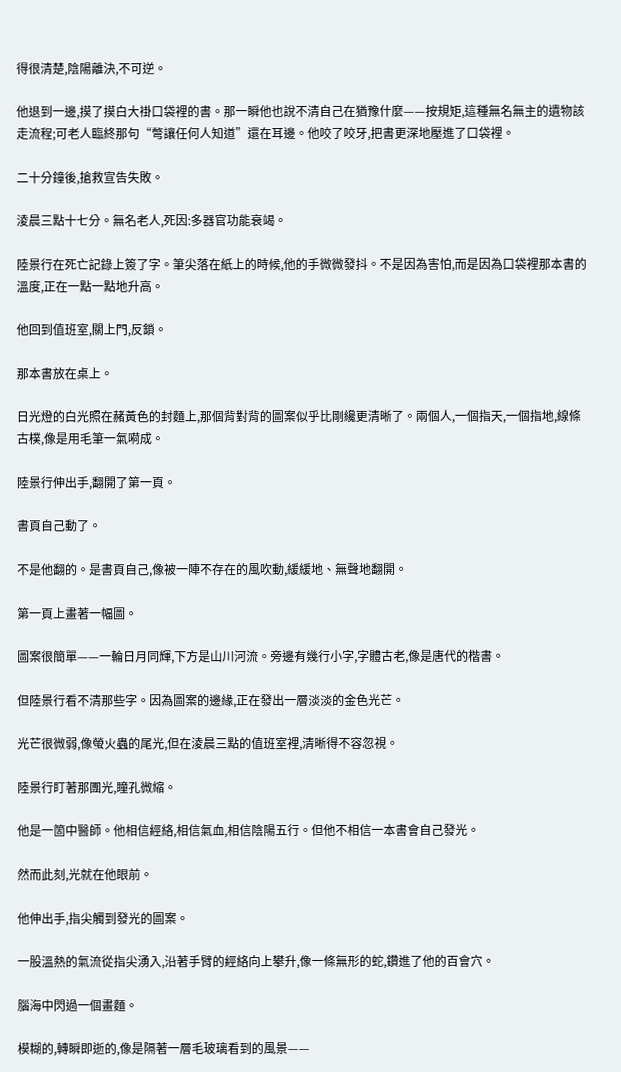得很清楚,陰陽離決,不可逆。

他退到一邊,摸了摸白大褂口袋裡的書。那一瞬他也說不清自己在猶豫什麼——按規矩,這種無名無主的遺物該走流程;可老人臨終那句“彆讓任何人知道”還在耳邊。他咬了咬牙,把書更深地壓進了口袋裡。

二十分鐘後,搶救宣告失敗。

淩晨三點十七分。無名老人,死因:多器官功能衰竭。

陸景行在死亡記錄上簽了字。筆尖落在紙上的時候,他的手微微發抖。不是因為害怕,而是因為口袋裡那本書的溫度,正在一點一點地升高。

他回到值班室,關上門,反鎖。

那本書放在桌上。

日光燈的白光照在赭黃色的封麵上,那個背對背的圖案似乎比剛纔更清晰了。兩個人,一個指天,一個指地,線條古樸,像是用毛筆一氣嗬成。

陸景行伸出手,翻開了第一頁。

書頁自己動了。

不是他翻的。是書頁自己,像被一陣不存在的風吹動,緩緩地、無聲地翻開。

第一頁上畫著一幅圖。

圖案很簡單——一輪日月同輝,下方是山川河流。旁邊有幾行小字,字體古老,像是唐代的楷書。

但陸景行看不清那些字。因為圖案的邊緣,正在發出一層淡淡的金色光芒。

光芒很微弱,像螢火蟲的尾光,但在淩晨三點的值班室裡,清晰得不容忽視。

陸景行盯著那團光,瞳孔微縮。

他是一箇中醫師。他相信經絡,相信氣血,相信陰陽五行。但他不相信一本書會自己發光。

然而此刻,光就在他眼前。

他伸出手,指尖觸到發光的圖案。

一股溫熱的氣流從指尖湧入,沿著手臂的經絡向上攀升,像一條無形的蛇,鑽進了他的百會穴。

腦海中閃過一個畫麵。

模糊的,轉瞬即逝的,像是隔著一層毛玻璃看到的風景——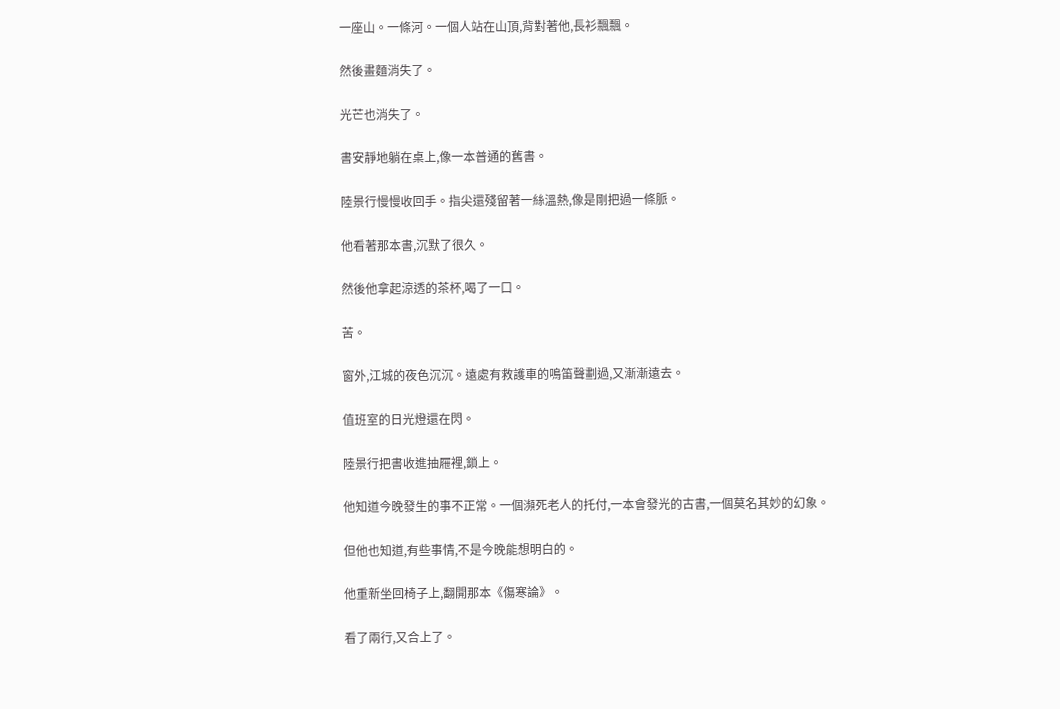一座山。一條河。一個人站在山頂,背對著他,長衫飄飄。

然後畫麵消失了。

光芒也消失了。

書安靜地躺在桌上,像一本普通的舊書。

陸景行慢慢收回手。指尖還殘留著一絲溫熱,像是剛把過一條脈。

他看著那本書,沉默了很久。

然後他拿起涼透的茶杯,喝了一口。

苦。

窗外,江城的夜色沉沉。遠處有救護車的鳴笛聲劃過,又漸漸遠去。

值班室的日光燈還在閃。

陸景行把書收進抽屜裡,鎖上。

他知道今晚發生的事不正常。一個瀕死老人的托付,一本會發光的古書,一個莫名其妙的幻象。

但他也知道,有些事情,不是今晚能想明白的。

他重新坐回椅子上,翻開那本《傷寒論》。

看了兩行,又合上了。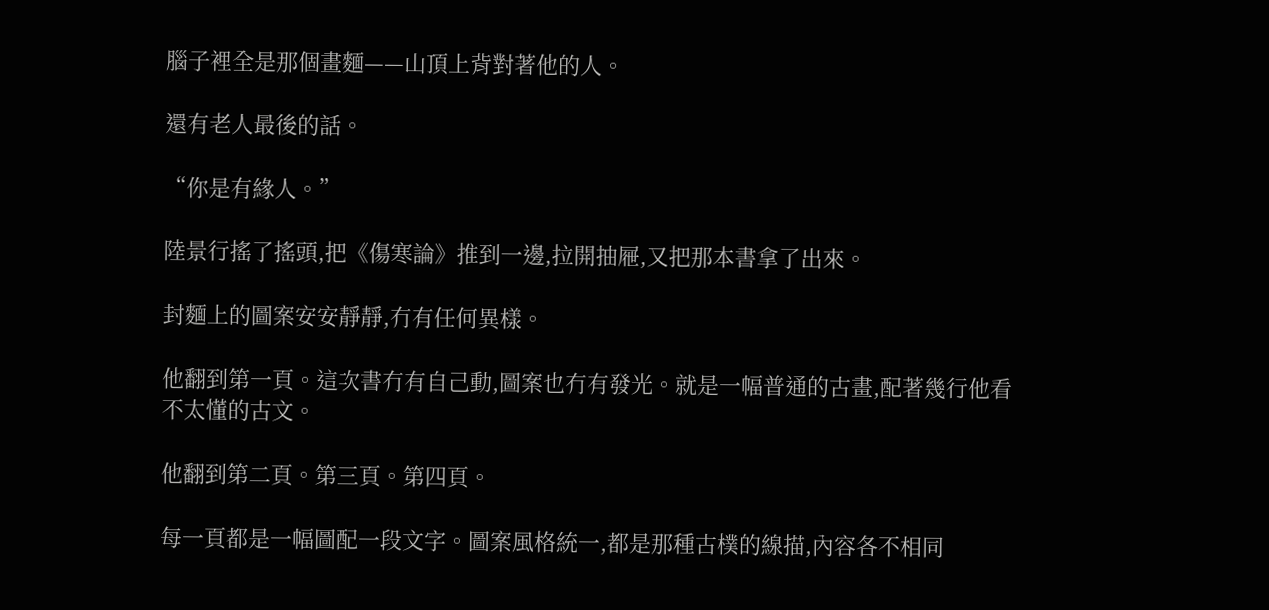腦子裡全是那個畫麵——山頂上背對著他的人。

還有老人最後的話。

“你是有緣人。”

陸景行搖了搖頭,把《傷寒論》推到一邊,拉開抽屜,又把那本書拿了出來。

封麵上的圖案安安靜靜,冇有任何異樣。

他翻到第一頁。這次書冇有自己動,圖案也冇有發光。就是一幅普通的古畫,配著幾行他看不太懂的古文。

他翻到第二頁。第三頁。第四頁。

每一頁都是一幅圖配一段文字。圖案風格統一,都是那種古樸的線描,內容各不相同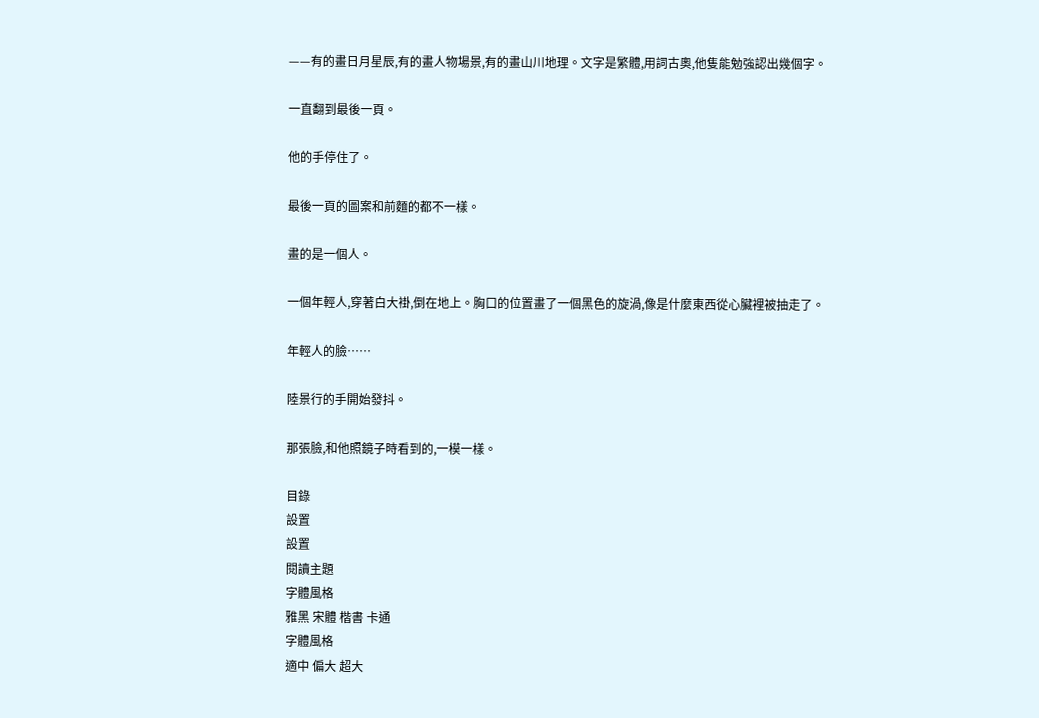——有的畫日月星辰,有的畫人物場景,有的畫山川地理。文字是繁體,用詞古奧,他隻能勉強認出幾個字。

一直翻到最後一頁。

他的手停住了。

最後一頁的圖案和前麵的都不一樣。

畫的是一個人。

一個年輕人,穿著白大褂,倒在地上。胸口的位置畫了一個黑色的旋渦,像是什麼東西從心臟裡被抽走了。

年輕人的臉……

陸景行的手開始發抖。

那張臉,和他照鏡子時看到的,一模一樣。

目錄
設置
設置
閱讀主題
字體風格
雅黑 宋體 楷書 卡通
字體風格
適中 偏大 超大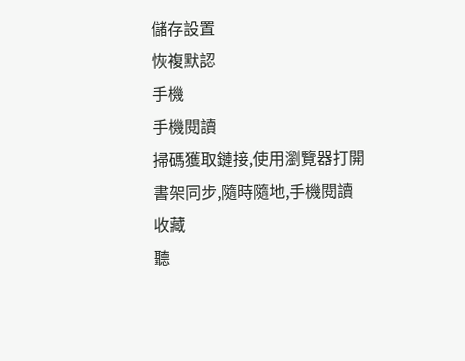儲存設置
恢複默認
手機
手機閱讀
掃碼獲取鏈接,使用瀏覽器打開
書架同步,隨時隨地,手機閱讀
收藏
聽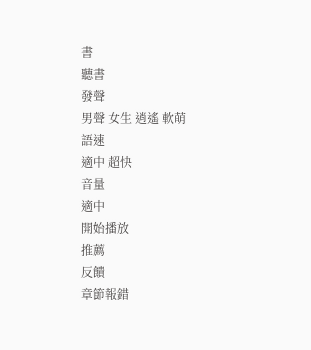書
聽書
發聲
男聲 女生 逍遙 軟萌
語速
適中 超快
音量
適中
開始播放
推薦
反饋
章節報錯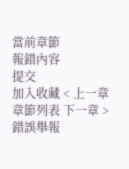當前章節
報錯內容
提交
加入收藏 < 上一章 章節列表 下一章 > 錯誤舉報